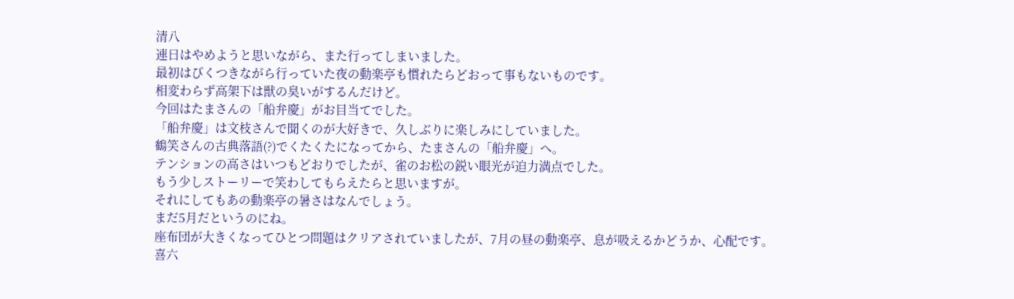清八
連日はやめようと思いながら、また行ってしまいました。
最初はびくつきながら行っていた夜の動楽亭も慣れたらどおって事もないものです。
相変わらず高架下は獣の臭いがするんだけど。
今回はたまさんの「船弁慶」がお目当てでした。
「船弁慶」は文枝さんで聞くのが大好きで、久しぶりに楽しみにしていました。
鶴笑さんの古典落語(?)でくたくたになってから、たまさんの「船弁慶」へ。
テンションの高さはいつもどおりでしたが、雀のお松の鋭い眼光が迫力満点でした。
もう少しストーリーで笑わしてもらえたらと思いますが。
それにしてもあの動楽亭の暑さはなんでしょう。
まだ5月だというのにね。
座布団が大きくなってひとつ問題はクリアされていましたが、7月の昼の動楽亭、息が吸えるかどうか、心配です。
喜六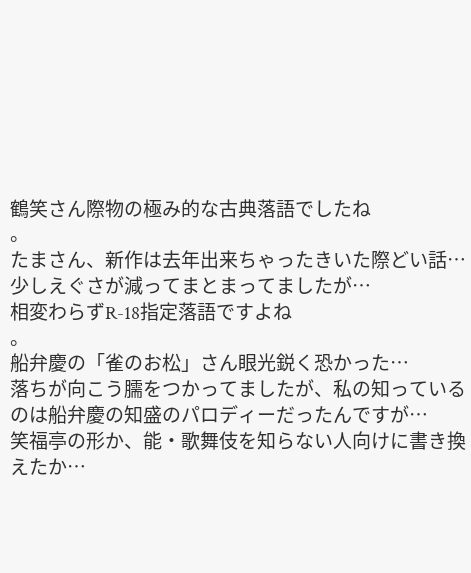鶴笑さん際物の極み的な古典落語でしたね
。
たまさん、新作は去年出来ちゃったきいた際どい話…少しえぐさが減ってまとまってましたが…
相変わらずR-18指定落語ですよね
。
船弁慶の「雀のお松」さん眼光鋭く恐かった…
落ちが向こう臑をつかってましたが、私の知っているのは船弁慶の知盛のパロディーだったんですが…
笑福亭の形か、能・歌舞伎を知らない人向けに書き換えたか…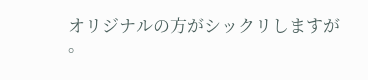オリジナルの方がシックリしますが
。